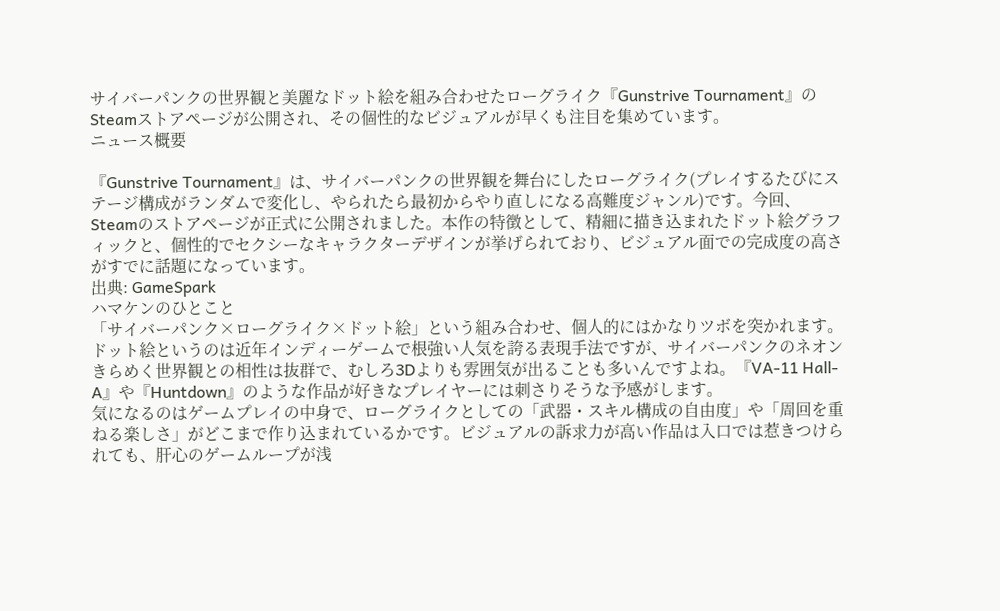サイバーパンクの世界観と美麗なドット絵を組み合わせたローグライク『Gunstrive Tournament』のSteamストアページが公開され、その個性的なビジュアルが早くも注目を集めています。
ニュース概要

『Gunstrive Tournament』は、サイバーパンクの世界観を舞台にしたローグライク(プレイするたびにステージ構成がランダムで変化し、やられたら最初からやり直しになる高難度ジャンル)です。今回、Steamのストアページが正式に公開されました。本作の特徴として、精細に描き込まれたドット絵グラフィックと、個性的でセクシーなキャラクターデザインが挙げられており、ビジュアル面での完成度の高さがすでに話題になっています。
出典: GameSpark
ハマケンのひとこと
「サイバーパンク×ローグライク×ドット絵」という組み合わせ、個人的にはかなりツボを突かれます。ドット絵というのは近年インディーゲームで根強い人気を誇る表現手法ですが、サイバーパンクのネオンきらめく世界観との相性は抜群で、むしろ3Dよりも雰囲気が出ることも多いんですよね。『VA-11 Hall-A』や『Huntdown』のような作品が好きなプレイヤーには刺さりそうな予感がします。
気になるのはゲームプレイの中身で、ローグライクとしての「武器・スキル構成の自由度」や「周回を重ねる楽しさ」がどこまで作り込まれているかです。ビジュアルの訴求力が高い作品は入口では惹きつけられても、肝心のゲームループが浅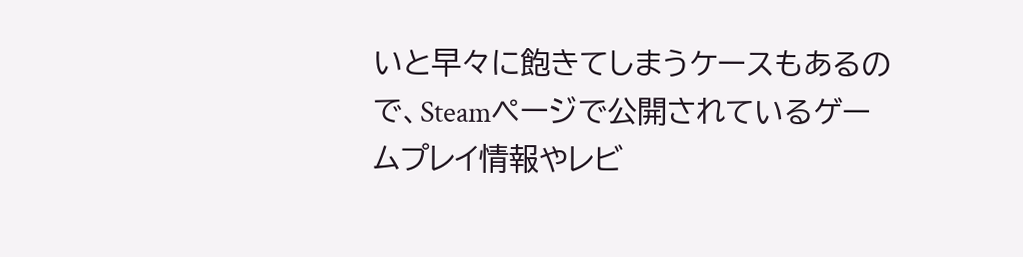いと早々に飽きてしまうケースもあるので、Steamページで公開されているゲームプレイ情報やレビ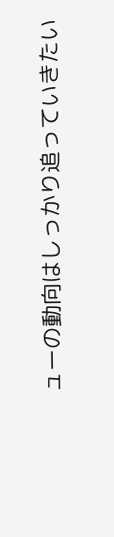ューの動向はしっかり追っていきたい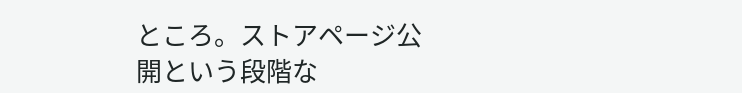ところ。ストアページ公開という段階な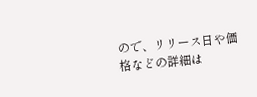ので、リリース日や価格などの詳細は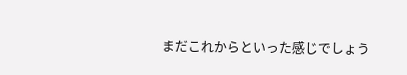まだこれからといった感じでしょう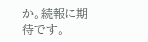か。続報に期待です。